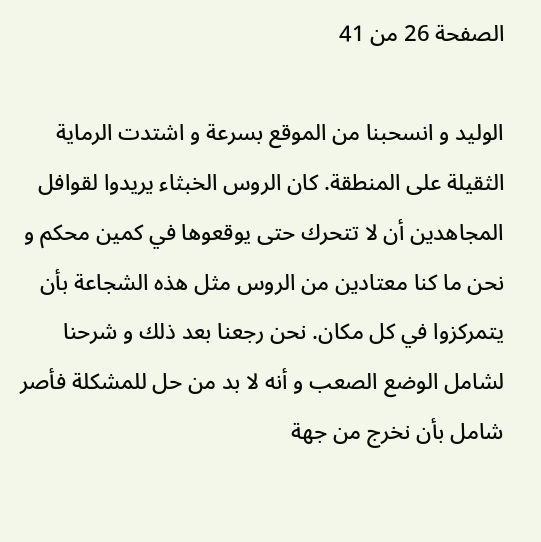الصفحة 26 من 41

الوليد و انسحبنا من الموقع بسرعة و اشتدت الرماية الثقيلة على المنطقة. كان الروس الخبثاء يريدوا لقوافل المجاهدين أن لا تتحرك حتى يوقعوها في كمين محكم و نحن ما كنا معتادين من الروس مثل هذه الشجاعة بأن يتمركزوا في كل مكان. نحن رجعنا بعد ذلك و شرحنا لشامل الوضع الصعب و أنه لا بد من حل للمشكلة فأصر شامل بأن نخرج من جهة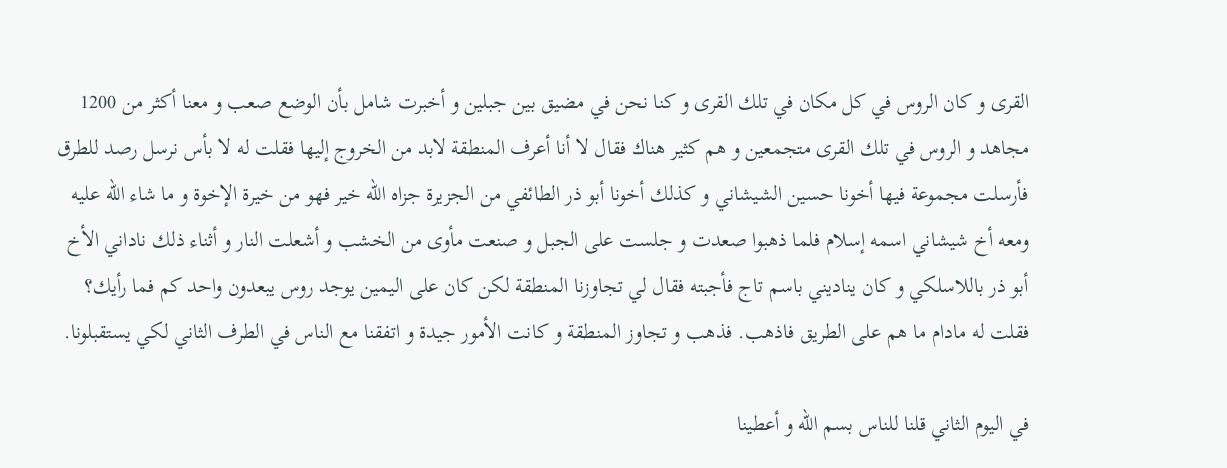القرى و كان الروس في كل مكان في تلك القرى و كنا نحن في مضيق بين جبلين و أخبرت شامل بأن الوضع صعب و معنا أكثر من 1200 مجاهد و الروس في تلك القرى متجمعين و هم كثير هناك فقال لا أنا أعرف المنطقة لابد من الخروج إليها فقلت له لا بأس نرسل رصد للطرق فأرسلت مجموعة فيها أخونا حسين الشيشاني و كذلك أخونا أبو ذر الطائفي من الجزيرة جزاه الله خير فهو من خيرة الإخوة و ما شاء الله عليه ومعه أخ شيشاني اسمه إسلام فلما ذهبوا صعدت و جلست على الجبل و صنعت مأوى من الخشب و أشعلت النار و أثناء ذلك ناداني الأخ أبو ذر باللاسلكي و كان يناديني باسم تاج فأجبته فقال لي تجاوزنا المنطقة لكن كان على اليمين يوجد روس يبعدون واحد كم فما رأيك؟ فقلت له مادام ما هم على الطريق فاذهب. فذهب و تجاوز المنطقة و كانت الأمور جيدة و اتفقنا مع الناس في الطرف الثاني لكي يستقبلونا.

في اليوم الثاني قلنا للناس بسم الله و أعطينا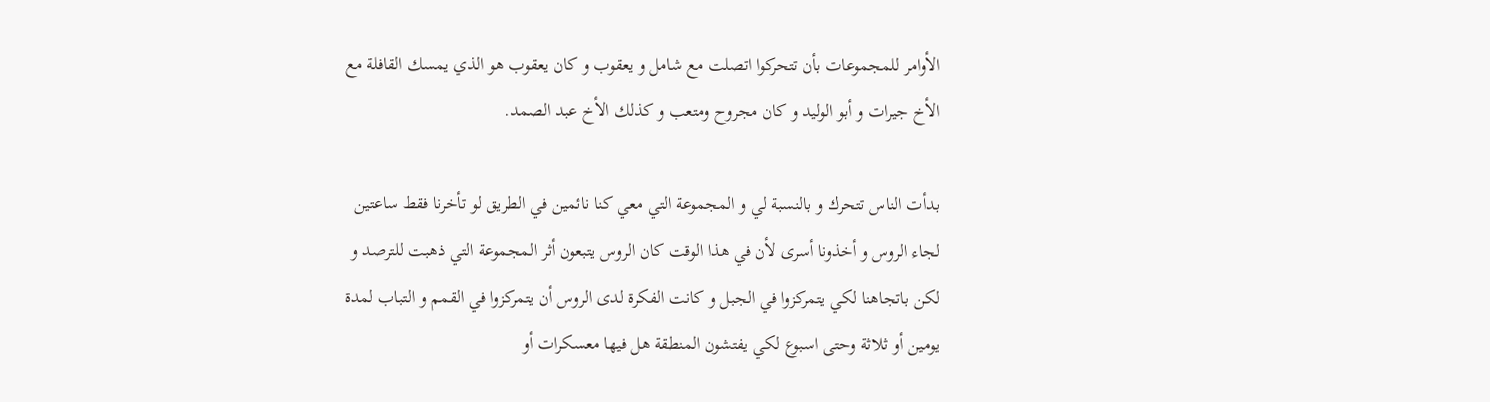الأوامر للمجموعات بأن تتحركوا اتصلت مع شامل و يعقوب و كان يعقوب هو الذي يمسك القافلة مع الأخ جيرات و أبو الوليد و كان مجروح ومتعب و كذلك الأخ عبد الصمد.

بدأت الناس تتحرك و بالنسبة لي و المجموعة التي معي كنا نائمين في الطريق لو تأخرنا فقط ساعتين لجاء الروس و أخذونا أسرى لأن في هذا الوقت كان الروس يتبعون أثر المجموعة التي ذهبت للترصد و لكن باتجاهنا لكي يتمركزوا في الجبل و كانت الفكرة لدى الروس أن يتمركزوا في القمم و التباب لمدة يومين أو ثلاثة وحتى اسبوع لكي يفتشون المنطقة هل فيها معسكرات أو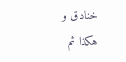خنادق و هكذا ثم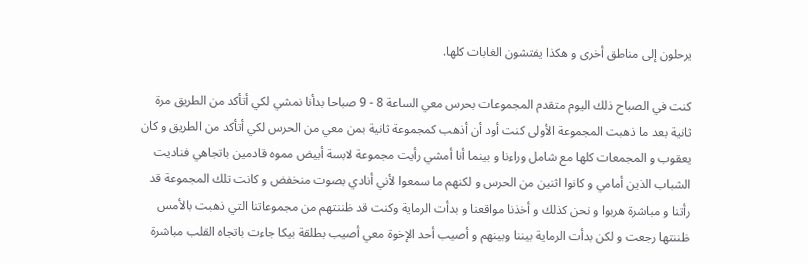يرحلون إلى مناطق أخرى و هكذا يفتشون الغابات كلها.

كنت في الصباح ذلك اليوم متقدم المجموعات بحرس معي الساعة 8 - 9 صباحا بدأنا نمشي لكي أتأكد من الطريق مرة ثانية بعد ما ذهبت المجموعة الأولى كنت أود أن أذهب كمجموعة ثانية بمن معي من الحرس لكي أتأكد من الطريق و كان يعقوب و المجمعات كلها مع شامل وراءنا و بينما أنا أمشي رأيت مجموعة لابسة أبيض مموه قادمين باتجاهي فناديت الشباب الذين أمامي و كانوا اثنين من الحرس و لكنهم ما سمعوا لأني أنادي بصوت منخفض و كانت تلك المجموعة قد رأتنا و مباشرة هربوا و نحن كذلك و أخذنا مواقعنا و بدأت الرماية وكنت قد ظننتهم من مجموعاتنا التي ذهبت بالأمس ظننتها رجعت و لكن بدأت الرماية بيننا وبينهم و أصيب أحد الإخوة معي أصيب بطلقة بيكا جاءت باتجاه القلب مباشرة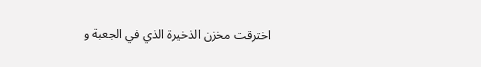اخترقت مخزن الذخيرة الذي في الجعبة و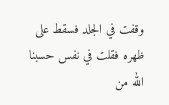وقفت في الجلد فسقط على ظهره فقلت في نفس حسبنا الله من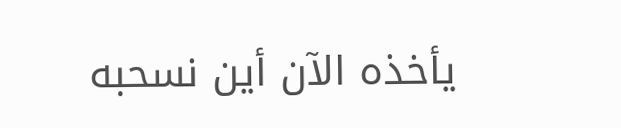يأخذه الآن أين نسحبه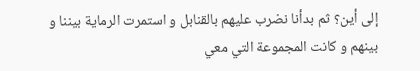إلى أين؟ ثم بدأنا نضرب عليهم بالقنابل و استمرت الرماية بيننا و بينهم و كانت المجموعة التي معي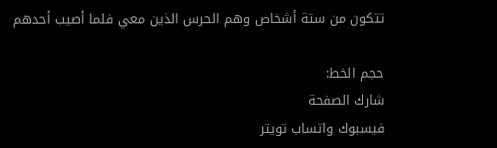تتكون من ستة أشخاص وهم الحرس الذين معي فلما أصيب أحدهم

حجم الخط:
شارك الصفحة
فيسبوك واتساب تويتر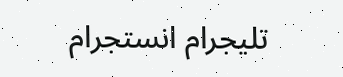تليجرام انستجرام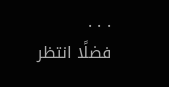. . .
فضلًا انتظر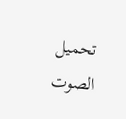تحميل الصوت